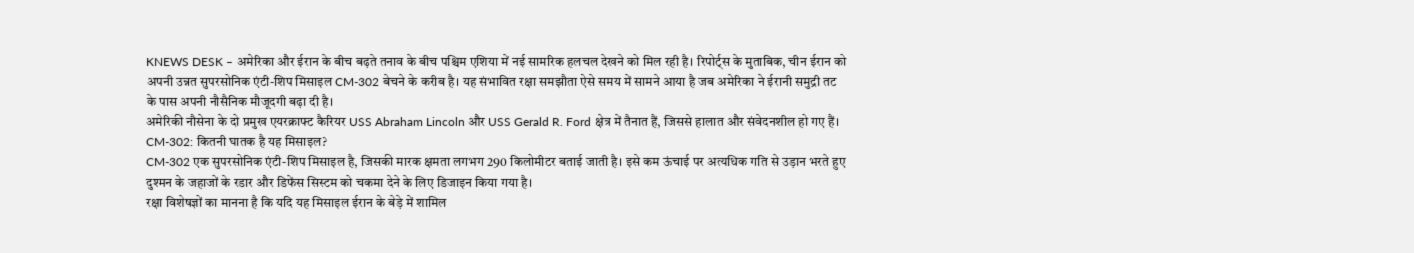KNEWS DESK – अमेरिका और ईरान के बीच बढ़ते तनाव के बीच पश्चिम एशिया में नई सामरिक हलचल देखने को मिल रही है। रिपोर्ट्स के मुताबिक, चीन ईरान को अपनी उन्नत सुपरसोनिक एंटी-शिप मिसाइल CM-302 बेचने के करीब है। यह संभावित रक्षा समझौता ऐसे समय में सामने आया है जब अमेरिका ने ईरानी समुद्री तट के पास अपनी नौसैनिक मौजूदगी बढ़ा दी है।
अमेरिकी नौसेना के दो प्रमुख एयरक्राफ्ट कैरियर USS Abraham Lincoln और USS Gerald R. Ford क्षेत्र में तैनात हैं, जिससे हालात और संवेदनशील हो गए हैं।
CM-302: कितनी घातक है यह मिसाइल?
CM-302 एक सुपरसोनिक एंटी-शिप मिसाइल है, जिसकी मारक क्षमता लगभग 290 किलोमीटर बताई जाती है। इसे कम ऊंचाई पर अत्यधिक गति से उड़ान भरते हुए दुश्मन के जहाजों के रडार और डिफेंस सिस्टम को चकमा देने के लिए डिजाइन किया गया है।
रक्षा विशेषज्ञों का मानना है कि यदि यह मिसाइल ईरान के बेड़े में शामिल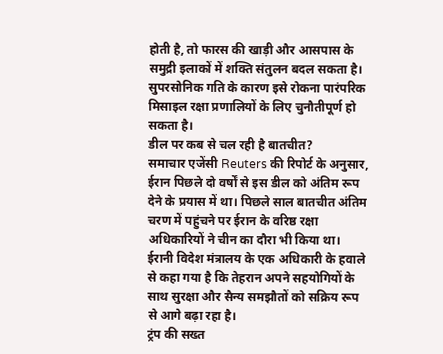होती है, तो फारस की खाड़ी और आसपास के समुद्री इलाकों में शक्ति संतुलन बदल सकता है। सुपरसोनिक गति के कारण इसे रोकना पारंपरिक मिसाइल रक्षा प्रणालियों के लिए चुनौतीपूर्ण हो सकता है।
डील पर कब से चल रही है बातचीत?
समाचार एजेंसी Reuters की रिपोर्ट के अनुसार, ईरान पिछले दो वर्षों से इस डील को अंतिम रूप देने के प्रयास में था। पिछले साल बातचीत अंतिम चरण में पहुंचने पर ईरान के वरिष्ठ रक्षा अधिकारियों ने चीन का दौरा भी किया था।
ईरानी विदेश मंत्रालय के एक अधिकारी के हवाले से कहा गया है कि तेहरान अपने सहयोगियों के साथ सुरक्षा और सैन्य समझौतों को सक्रिय रूप से आगे बढ़ा रहा है।
ट्रंप की सख्त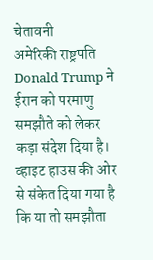चेतावनी
अमेरिकी राष्ट्रपति Donald Trump ने ईरान को परमाणु समझौते को लेकर कड़ा संदेश दिया है। व्हाइट हाउस की ओर से संकेत दिया गया है कि या तो समझौता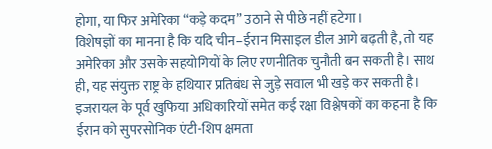होगा, या फिर अमेरिका “कड़े कदम” उठाने से पीछे नहीं हटेगा।
विशेषज्ञों का मानना है कि यदि चीन–ईरान मिसाइल डील आगे बढ़ती है, तो यह अमेरिका और उसके सहयोगियों के लिए रणनीतिक चुनौती बन सकती है। साथ ही, यह संयुक्त राष्ट्र के हथियार प्रतिबंध से जुड़े सवाल भी खड़े कर सकती है।
इजरायल के पूर्व खुफिया अधिकारियों समेत कई रक्षा विश्लेषकों का कहना है कि ईरान को सुपरसोनिक एंटी-शिप क्षमता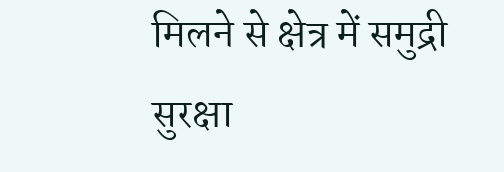मिलने से क्षेत्र में समुद्री सुरक्षा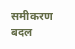समीकरण बदल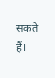सकते हैं।